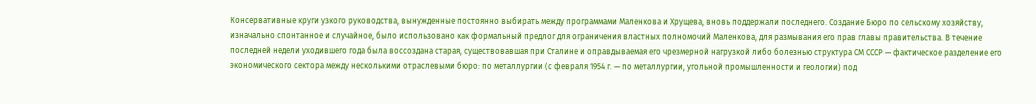Консервативные круги узкого руководства, вынужденные постоянно выбирать между программами Маленкова и Хрущева, вновь поддержали последнего. Создание Бюро по сельскому хозяйству, изначально спонтанное и случайное, было использовано как формальный предлог для ограничения властных полномочий Маленкова, для размывания его прав главы правительства. В течение последней недели уходившего года была воссоздана старая, существовавшая при Сталине и оправдываемая его чрезмерной нагрузкой либо болезнью структура СМ СССР — фактическое разделение его экономического сектора между несколькими отраслевыми бюро: по металлургии (с февраля 1954 г. — по металлургии, угольной промышленности и геологии) под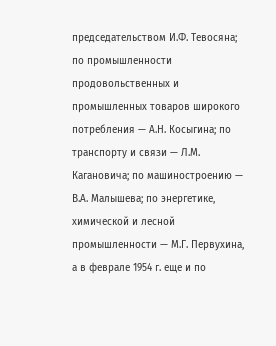председательством И.Ф. Тевосяна; по промышленности продовольственных и промышленных товаров широкого потребления — А.Н. Косыгина; по транспорту и связи — Л.М. Кагановича; по машиностроению — В.А. Малышева; по энергетике, химической и лесной промышленности — М.Г. Первухина, а в феврале 1954 г. еще и по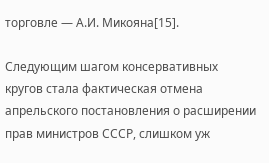торговле — А.И. Микояна[15].

Следующим шагом консервативных кругов стала фактическая отмена апрельского постановления о расширении прав министров СССР, слишком уж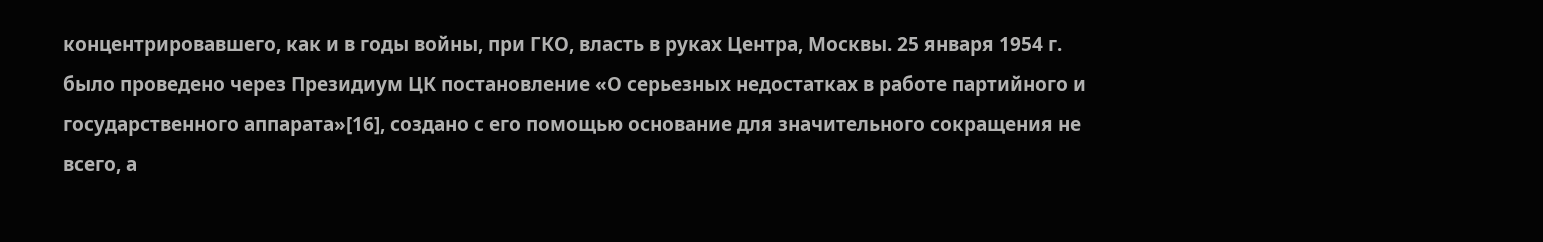концентрировавшего, как и в годы войны, при ГКО, власть в руках Центра, Москвы. 25 января 1954 г. было проведено через Президиум ЦК постановление «О серьезных недостатках в работе партийного и государственного аппарата»[16], создано с его помощью основание для значительного сокращения не всего, а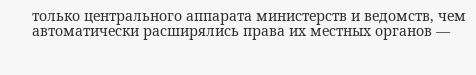только центрального аппарата министерств и ведомств, чем автоматически расширялись права их местных органов —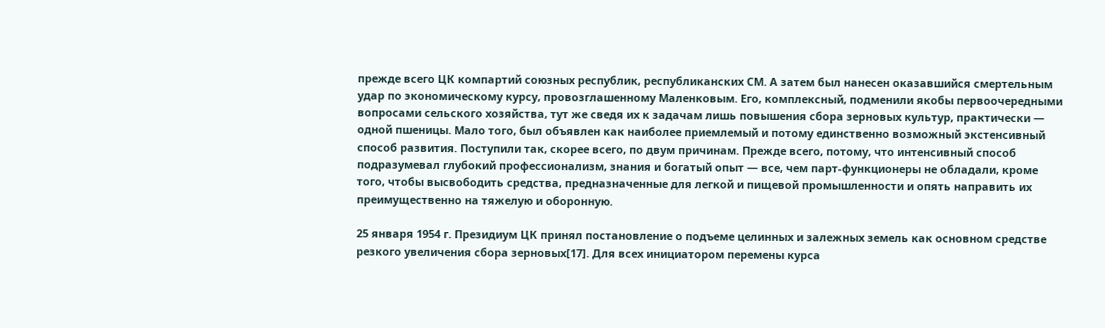прежде всего ЦК компартий союзных республик, республиканских СМ. А затем был нанесен оказавшийся смертельным удар по экономическому курсу, провозглашенному Маленковым. Его, комплексный, подменили якобы первоочередными вопросами сельского хозяйства, тут же сведя их к задачам лишь повышения сбора зерновых культур, практически — одной пшеницы. Мало того, был объявлен как наиболее приемлемый и потому единственно возможный экстенсивный способ развития. Поступили так, скорее всего, по двум причинам. Прежде всего, потому, что интенсивный способ подразумевал глубокий профессионализм, знания и богатый опыт — все, чем парт-функционеры не обладали, кроме того, чтобы высвободить средства, предназначенные для легкой и пищевой промышленности и опять направить их преимущественно на тяжелую и оборонную.

25 января 1954 г. Президиум ЦК принял постановление о подъеме целинных и залежных земель как основном средстве резкого увеличения сбора зерновых[17]. Для всех инициатором перемены курса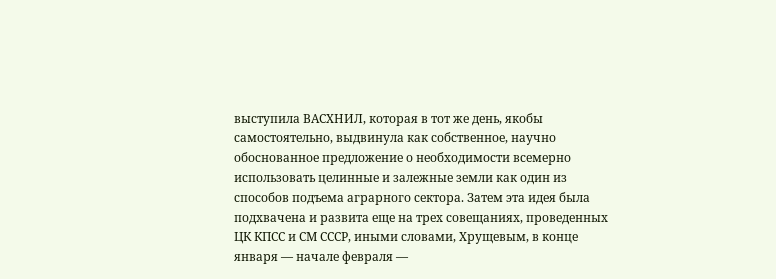выступила ВАСХНИЛ, которая в тот же день, якобы самостоятельно, выдвинула как собственное, научно обоснованное предложение о необходимости всемерно использовать целинные и залежные земли как один из способов подъема аграрного сектора. Затем эта идея была подхвачена и развита еще на трех совещаниях, проведенных ЦК КПСС и СМ СССР, иными словами, Хрущевым, в конце января — начале февраля —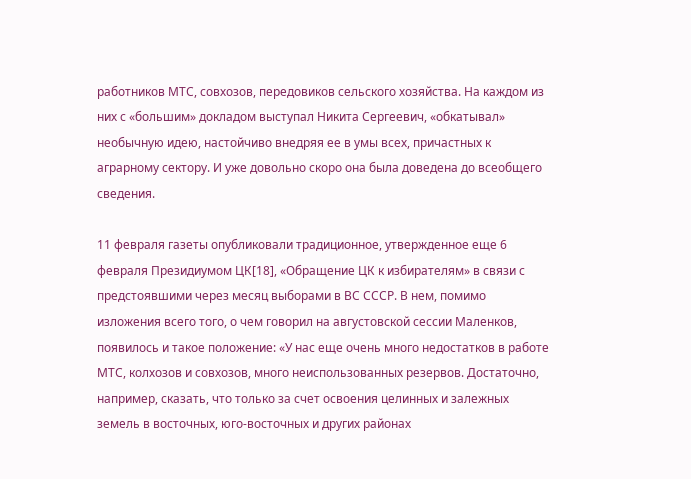работников МТС, совхозов, передовиков сельского хозяйства. На каждом из них с «большим» докладом выступал Никита Сергеевич, «обкатывал» необычную идею, настойчиво внедряя ее в умы всех, причастных к аграрному сектору. И уже довольно скоро она была доведена до всеобщего сведения.

11 февраля газеты опубликовали традиционное, утвержденное еще 6 февраля Президиумом ЦК[18], «Обращение ЦК к избирателям» в связи с предстоявшими через месяц выборами в ВС СССР. В нем, помимо изложения всего того, о чем говорил на августовской сессии Маленков, появилось и такое положение: «У нас еще очень много недостатков в работе МТС, колхозов и совхозов, много неиспользованных резервов. Достаточно, например, сказать, что только за счет освоения целинных и залежных земель в восточных, юго-восточных и других районах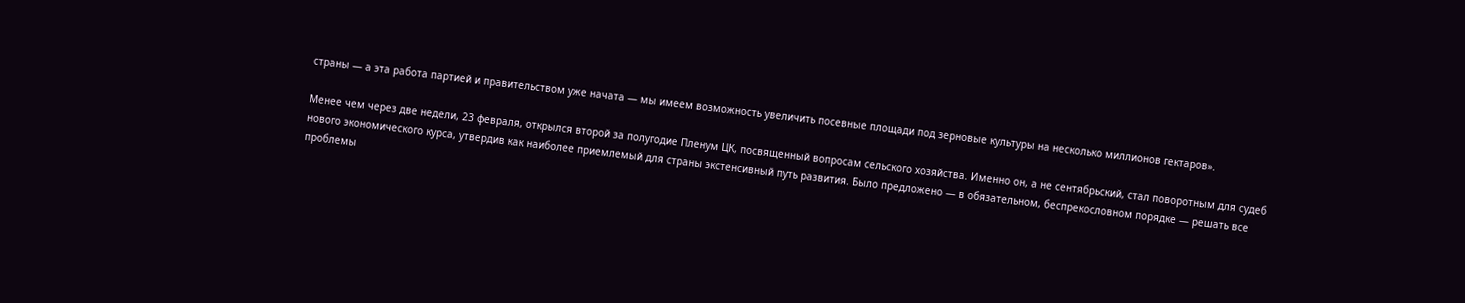страны — а эта работа партией и правительством уже начата — мы имеем возможность увеличить посевные площади под зерновые культуры на несколько миллионов гектаров».

Менее чем через две недели, 23 февраля, открылся второй за полугодие Пленум ЦК, посвященный вопросам сельского хозяйства. Именно он, а не сентябрьский, стал поворотным для судеб нового экономического курса, утвердив как наиболее приемлемый для страны экстенсивный путь развития. Было предложено — в обязательном, беспрекословном порядке — решать все проблемы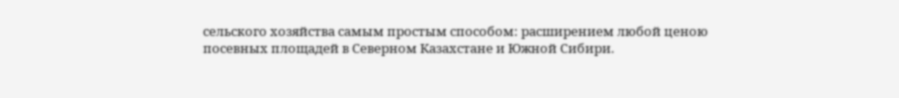сельского хозяйства самым простым способом: расширением любой ценою посевных площадей в Северном Казахстане и Южной Сибири.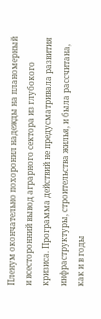Пленум окончательно похоронил надежды на планомерный и всесторонний вывод аграрного сектора из глубокого кризиса. Программа действий не предусматривала развития инфраструктуры, строительства жилья, и была рассчитана, как и в годы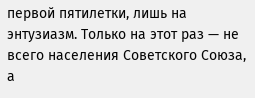первой пятилетки, лишь на энтузиазм. Только на этот раз — не всего населения Советского Союза, а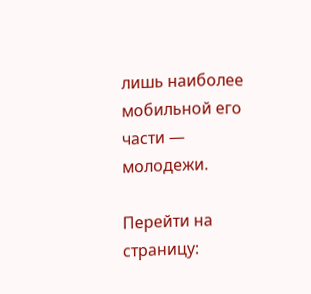лишь наиболее мобильной его части — молодежи.

Перейти на страницу: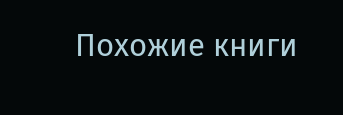Похожие книги